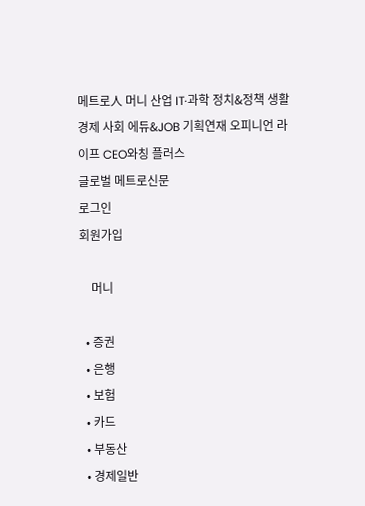메트로人 머니 산업 IT·과학 정치&정책 생활경제 사회 에듀&JOB 기획연재 오피니언 라이프 CEO와칭 플러스
글로벌 메트로신문
로그인
회원가입

    머니

  • 증권
  • 은행
  • 보험
  • 카드
  • 부동산
  • 경제일반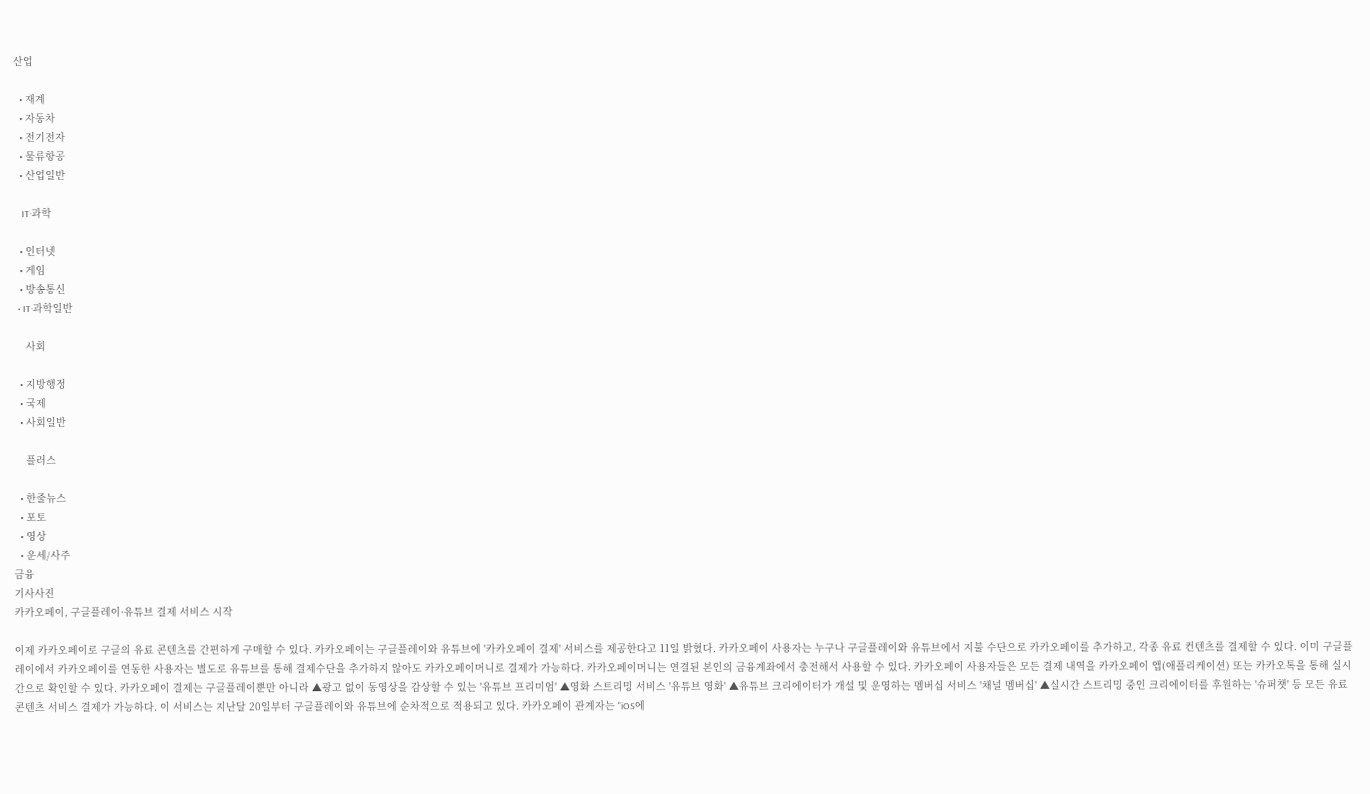산업

  • 재계
  • 자동차
  • 전기전자
  • 물류항공
  • 산업일반

    IT·과학

  • 인터넷
  • 게임
  • 방송통신
  • IT·과학일반

    사회

  • 지방행정
  • 국제
  • 사회일반

    플러스

  • 한줄뉴스
  • 포토
  • 영상
  • 운세/사주
금융
기사사진
카카오페이, 구글플레이·유튜브 결제 서비스 시작

이제 카카오페이로 구글의 유료 콘텐츠를 간편하게 구매할 수 있다. 카카오페이는 구글플레이와 유튜브에 '카카오페이 결제' 서비스를 제공한다고 11일 밝혔다. 카카오페이 사용자는 누구나 구글플레이와 유튜브에서 지불 수단으로 카카오페이를 추가하고, 각종 유료 컨텐츠를 결제할 수 있다. 이미 구글플레이에서 카카오페이를 연동한 사용자는 별도로 유튜브를 통해 결제수단을 추가하지 않아도 카카오페이머니로 결제가 가능하다. 카카오페이머니는 연결된 본인의 금융계좌에서 충전해서 사용할 수 있다. 카카오페이 사용자들은 모든 결제 내역을 카카오페이 앱(애플리케이션) 또는 카카오톡을 통해 실시간으로 확인할 수 있다. 카카오페이 결제는 구글플레이뿐만 아니라 ▲광고 없이 동영상을 감상할 수 있는 '유튜브 프리미엄' ▲영화 스트리밍 서비스 '유튜브 영화' ▲유튜브 크리에이터가 개설 및 운영하는 멤버십 서비스 '채널 멤버십' ▲실시간 스트리밍 중인 크리에이터를 후원하는 '슈퍼챗' 등 모든 유료 콘텐츠 서비스 결제가 가능하다. 이 서비스는 지난달 20일부터 구글플레이와 유튜브에 순차적으로 적용되고 있다. 카카오페이 관계자는 "iOS에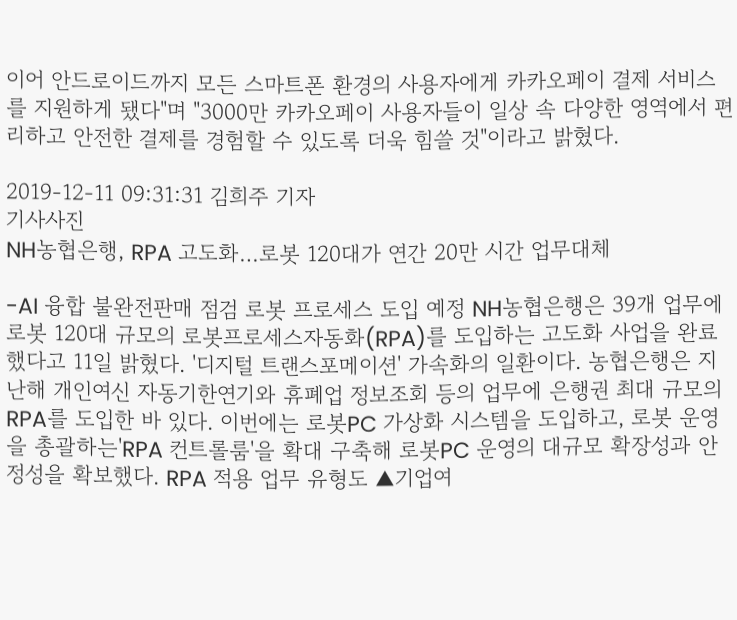이어 안드로이드까지 모든 스마트폰 환경의 사용자에게 카카오페이 결제 서비스를 지원하게 됐다"며 "3000만 카카오페이 사용자들이 일상 속 다양한 영역에서 편리하고 안전한 결제를 경험할 수 있도록 더욱 힘쓸 것"이라고 밝혔다.

2019-12-11 09:31:31 김희주 기자
기사사진
NH농협은행, RPA 고도화…로봇 120대가 연간 20만 시간 업무대체

-AI 융합 불완전판매 점검 로봇 프로세스 도입 예정 NH농협은행은 39개 업무에 로봇 120대 규모의 로봇프로세스자동화(RPA)를 도입하는 고도화 사업을 완료했다고 11일 밝혔다. '디지털 트랜스포메이션' 가속화의 일환이다. 농협은행은 지난해 개인여신 자동기한연기와 휴폐업 정보조회 등의 업무에 은행권 최대 규모의 RPA를 도입한 바 있다. 이번에는 로봇PC 가상화 시스템을 도입하고, 로봇 운영을 총괄하는'RPA 컨트롤룸'을 확대 구축해 로봇PC 운영의 대규모 확장성과 안정성을 확보했다. RPA 적용 업무 유형도 ▲기업여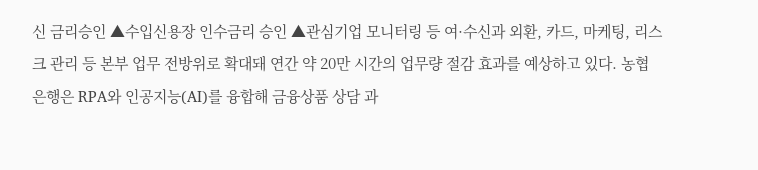신 금리승인 ▲수입신용장 인수금리 승인 ▲관심기업 모니터링 등 여·수신과 외환, 카드, 마케팅, 리스크 관리 등 본부 업무 전방위로 확대돼 연간 약 20만 시간의 업무량 절감 효과를 예상하고 있다. 농협은행은 RPA와 인공지능(AI)를 융합해 금융상품 상담 과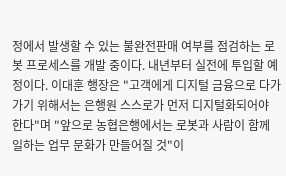정에서 발생할 수 있는 불완전판매 여부를 점검하는 로봇 프로세스를 개발 중이다. 내년부터 실전에 투입할 예정이다. 이대훈 행장은 "고객에게 디지털 금융으로 다가가기 위해서는 은행원 스스로가 먼저 디지털화되어야 한다"며 "앞으로 농협은행에서는 로봇과 사람이 함께 일하는 업무 문화가 만들어질 것"이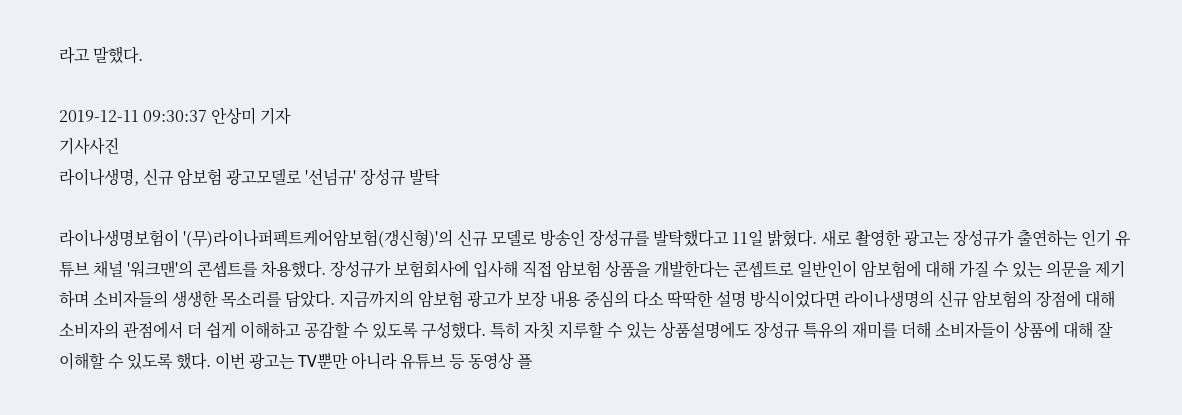라고 말했다.

2019-12-11 09:30:37 안상미 기자
기사사진
라이나생명, 신규 암보험 광고모델로 '선넘규' 장성규 발탁

라이나생명보험이 '(무)라이나퍼펙트케어암보험(갱신형)'의 신규 모델로 방송인 장성규를 발탁했다고 11일 밝혔다. 새로 촬영한 광고는 장성규가 출연하는 인기 유튜브 채널 '워크맨'의 콘셉트를 차용했다. 장성규가 보험회사에 입사해 직접 암보험 상품을 개발한다는 콘셉트로 일반인이 암보험에 대해 가질 수 있는 의문을 제기하며 소비자들의 생생한 목소리를 담았다. 지금까지의 암보험 광고가 보장 내용 중심의 다소 딱딱한 설명 방식이었다면 라이나생명의 신규 암보험의 장점에 대해 소비자의 관점에서 더 쉽게 이해하고 공감할 수 있도록 구성했다. 특히 자칫 지루할 수 있는 상품설명에도 장성규 특유의 재미를 더해 소비자들이 상품에 대해 잘 이해할 수 있도록 했다. 이번 광고는 TV뿐만 아니라 유튜브 등 동영상 플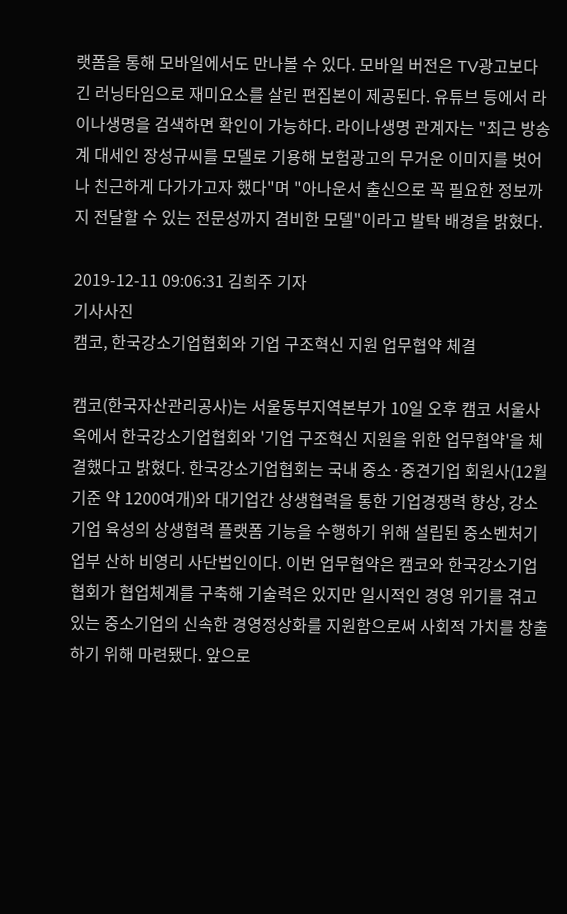랫폼을 통해 모바일에서도 만나볼 수 있다. 모바일 버전은 TV광고보다 긴 러닝타임으로 재미요소를 살린 편집본이 제공된다. 유튜브 등에서 라이나생명을 검색하면 확인이 가능하다. 라이나생명 관계자는 "최근 방송계 대세인 장성규씨를 모델로 기용해 보험광고의 무거운 이미지를 벗어나 친근하게 다가가고자 했다"며 "아나운서 출신으로 꼭 필요한 정보까지 전달할 수 있는 전문성까지 겸비한 모델"이라고 발탁 배경을 밝혔다.

2019-12-11 09:06:31 김희주 기자
기사사진
캠코, 한국강소기업협회와 기업 구조혁신 지원 업무협약 체결

캠코(한국자산관리공사)는 서울동부지역본부가 10일 오후 캠코 서울사옥에서 한국강소기업협회와 '기업 구조혁신 지원을 위한 업무협약'을 체결했다고 밝혔다. 한국강소기업협회는 국내 중소·중견기업 회원사(12월 기준 약 1200여개)와 대기업간 상생협력을 통한 기업경쟁력 향상, 강소기업 육성의 상생협력 플랫폼 기능을 수행하기 위해 설립된 중소벤처기업부 산하 비영리 사단법인이다. 이번 업무협약은 캠코와 한국강소기업협회가 협업체계를 구축해 기술력은 있지만 일시적인 경영 위기를 겪고 있는 중소기업의 신속한 경영정상화를 지원함으로써 사회적 가치를 창출하기 위해 마련됐다. 앞으로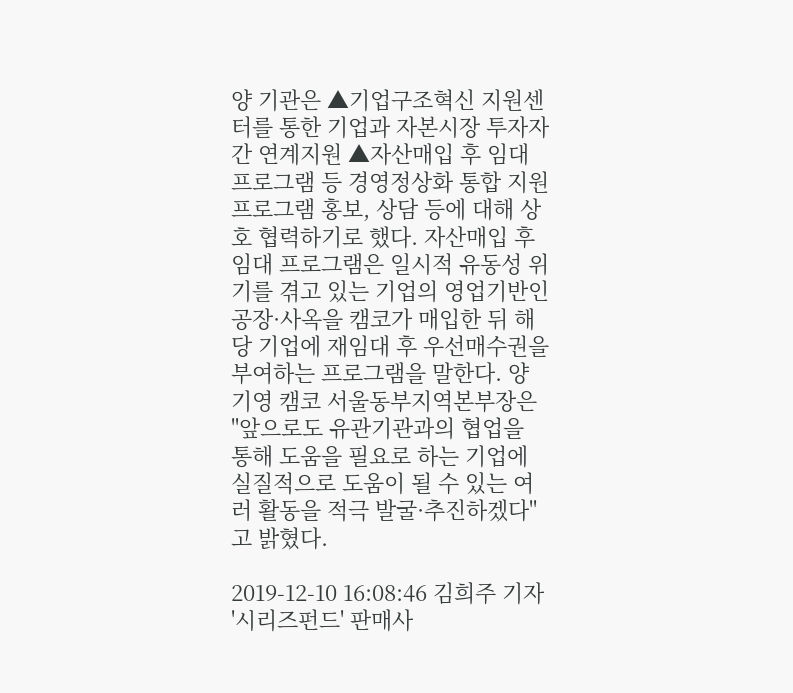양 기관은 ▲기업구조혁신 지원센터를 통한 기업과 자본시장 투자자 간 연계지원 ▲자산매입 후 임대 프로그램 등 경영정상화 통합 지원 프로그램 홍보, 상담 등에 대해 상호 협력하기로 했다. 자산매입 후 임대 프로그램은 일시적 유동성 위기를 겪고 있는 기업의 영업기반인 공장·사옥을 캠코가 매입한 뒤 해당 기업에 재임대 후 우선매수권을 부여하는 프로그램을 말한다. 양기영 캠코 서울동부지역본부장은 "앞으로도 유관기관과의 협업을 통해 도움을 필요로 하는 기업에 실질적으로 도움이 될 수 있는 여러 활동을 적극 발굴·추진하겠다"고 밝혔다.

2019-12-10 16:08:46 김희주 기자
'시리즈펀드' 판매사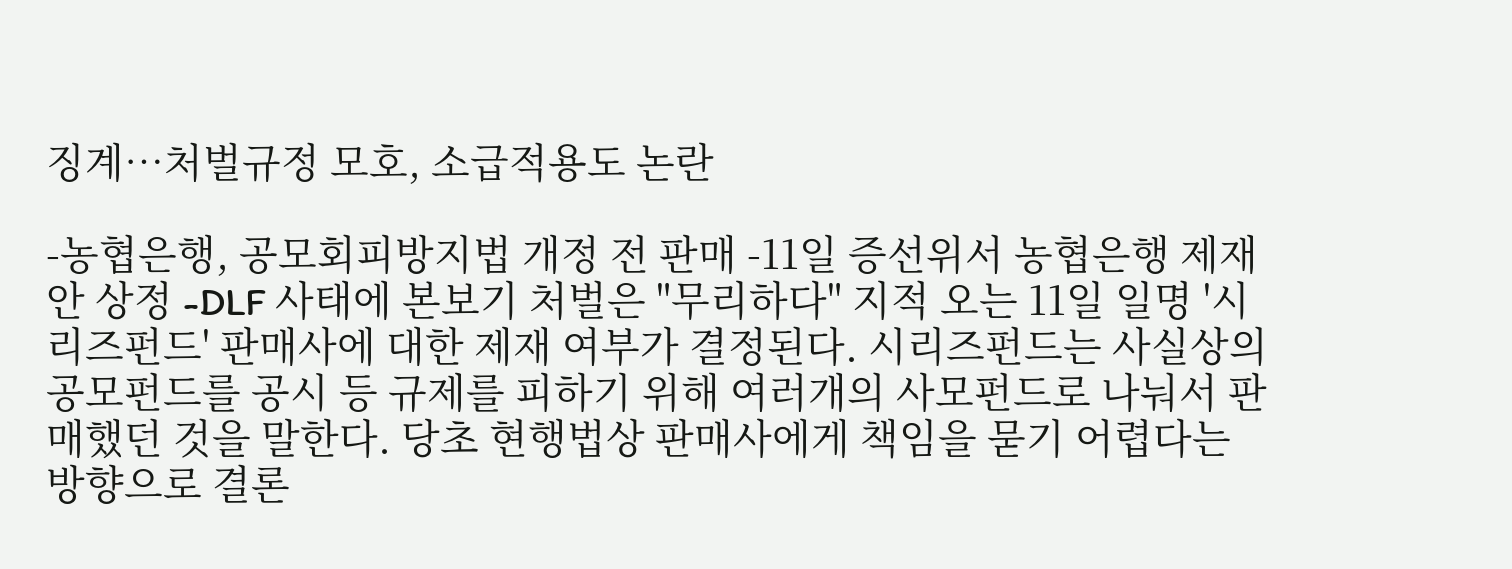징계…처벌규정 모호, 소급적용도 논란

-농협은행, 공모회피방지법 개정 전 판매 -11일 증선위서 농협은행 제재안 상정 -DLF 사태에 본보기 처벌은 "무리하다" 지적 오는 11일 일명 '시리즈펀드' 판매사에 대한 제재 여부가 결정된다. 시리즈펀드는 사실상의 공모펀드를 공시 등 규제를 피하기 위해 여러개의 사모펀드로 나눠서 판매했던 것을 말한다. 당초 현행법상 판매사에게 책임을 묻기 어렵다는 방향으로 결론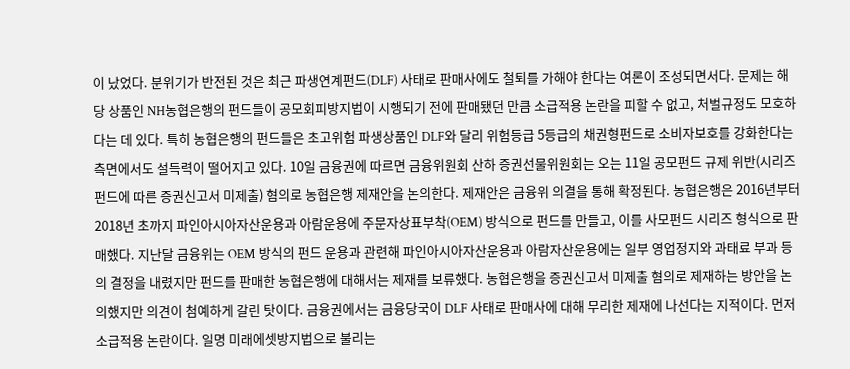이 났었다. 분위기가 반전된 것은 최근 파생연계펀드(DLF) 사태로 판매사에도 철퇴를 가해야 한다는 여론이 조성되면서다. 문제는 해당 상품인 NH농협은행의 펀드들이 공모회피방지법이 시행되기 전에 판매됐던 만큼 소급적용 논란을 피할 수 없고, 처벌규정도 모호하다는 데 있다. 특히 농협은행의 펀드들은 초고위험 파생상품인 DLF와 달리 위험등급 5등급의 채권형펀드로 소비자보호를 강화한다는 측면에서도 설득력이 떨어지고 있다. 10일 금융권에 따르면 금융위원회 산하 증권선물위원회는 오는 11일 공모펀드 규제 위반(시리즈펀드에 따른 증권신고서 미제출) 혐의로 농협은행 제재안을 논의한다. 제재안은 금융위 의결을 통해 확정된다. 농협은행은 2016년부터 2018년 초까지 파인아시아자산운용과 아람운용에 주문자상표부착(OEM) 방식으로 펀드를 만들고, 이를 사모펀드 시리즈 형식으로 판매했다. 지난달 금융위는 OEM 방식의 펀드 운용과 관련해 파인아시아자산운용과 아람자산운용에는 일부 영업정지와 과태료 부과 등의 결정을 내렸지만 펀드를 판매한 농협은행에 대해서는 제재를 보류했다. 농협은행을 증권신고서 미제출 혐의로 제재하는 방안을 논의했지만 의견이 첨예하게 갈린 탓이다. 금융권에서는 금융당국이 DLF 사태로 판매사에 대해 무리한 제재에 나선다는 지적이다. 먼저 소급적용 논란이다. 일명 미래에셋방지법으로 불리는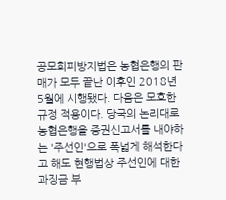공모회피방지법은 농협은행의 판매가 모두 끝난 이후인 2018년 5월에 시행됐다. 다음은 모호한 규정 적용이다. 당국의 논리대로 농협은행을 증권신고서를 내야하는 '주선인'으로 폭넓게 해석한다고 해도 현행법상 주선인에 대한 과징금 부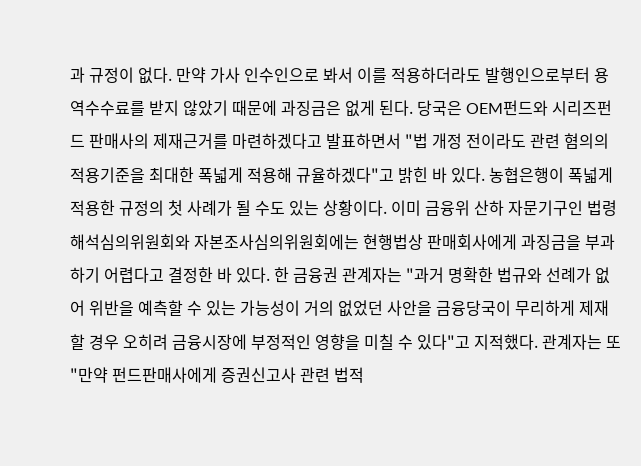과 규정이 없다. 만약 가사 인수인으로 봐서 이를 적용하더라도 발행인으로부터 용역수수료를 받지 않았기 때문에 과징금은 없게 된다. 당국은 OEM펀드와 시리즈펀드 판매사의 제재근거를 마련하겠다고 발표하면서 "법 개정 전이라도 관련 혐의의 적용기준을 최대한 폭넓게 적용해 규율하겠다"고 밝힌 바 있다. 농협은행이 폭넓게 적용한 규정의 첫 사례가 될 수도 있는 상황이다. 이미 금융위 산하 자문기구인 법령해석심의위원회와 자본조사심의위원회에는 현행법상 판매회사에게 과징금을 부과하기 어렵다고 결정한 바 있다. 한 금융권 관계자는 "과거 명확한 법규와 선례가 없어 위반을 예측할 수 있는 가능성이 거의 없었던 사안을 금융당국이 무리하게 제재할 경우 오히려 금융시장에 부정적인 영향을 미칠 수 있다"고 지적했다. 관계자는 또 "만약 펀드판매사에게 증권신고사 관련 법적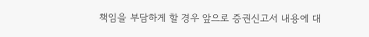책임을 부담하게 할 경우 앞으로 증권신고서 내용에 대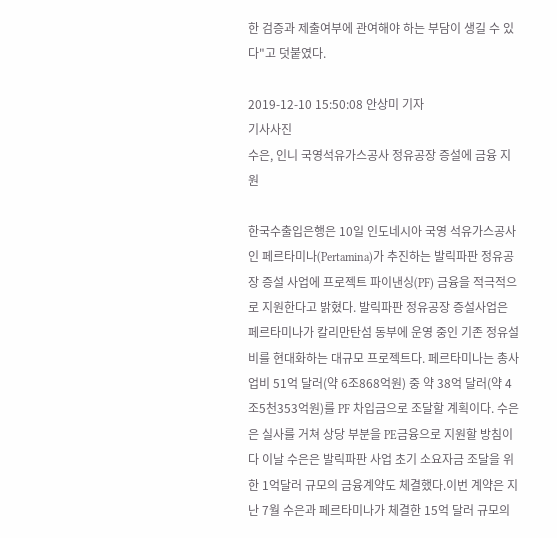한 검증과 제출여부에 관여해야 하는 부담이 생길 수 있다"고 덧붙였다.

2019-12-10 15:50:08 안상미 기자
기사사진
수은, 인니 국영석유가스공사 정유공장 증설에 금융 지원

한국수출입은행은 10일 인도네시아 국영 석유가스공사인 페르타미나(Pertamina)가 추진하는 발릭파판 정유공장 증설 사업에 프로젝트 파이낸싱(PF) 금융을 적극적으로 지원한다고 밝혔다. 발릭파판 정유공장 증설사업은 페르타미나가 칼리만탄섬 동부에 운영 중인 기존 정유설비를 현대화하는 대규모 프로젝트다. 페르타미나는 총사업비 51억 달러(약 6조868억원) 중 약 38억 달러(약 4조5천353억원)를 PF 차입금으로 조달할 계획이다. 수은은 실사를 거쳐 상당 부분을 PE금융으로 지원할 방침이다 이날 수은은 발릭파판 사업 초기 소요자금 조달을 위한 1억달러 규모의 금융계약도 체결했다.이번 계약은 지난 7월 수은과 페르타미나가 체결한 15억 달러 규모의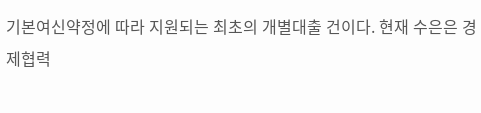기본여신약정에 따라 지원되는 최초의 개별대출 건이다. 현재 수은은 경제협력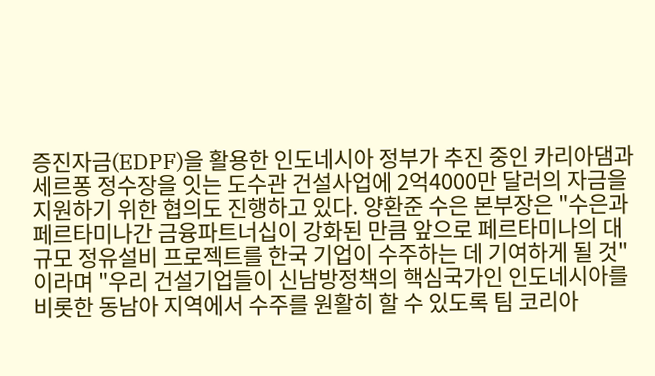증진자금(EDPF)을 활용한 인도네시아 정부가 추진 중인 카리아댐과 세르퐁 정수장을 잇는 도수관 건설사업에 2억4000만 달러의 자금을 지원하기 위한 협의도 진행하고 있다. 양환준 수은 본부장은 "수은과 페르타미나간 금융파트너십이 강화된 만큼 앞으로 페르타미나의 대규모 정유설비 프로젝트를 한국 기업이 수주하는 데 기여하게 될 것"이라며 "우리 건설기업들이 신남방정책의 핵심국가인 인도네시아를 비롯한 동남아 지역에서 수주를 원활히 할 수 있도록 팀 코리아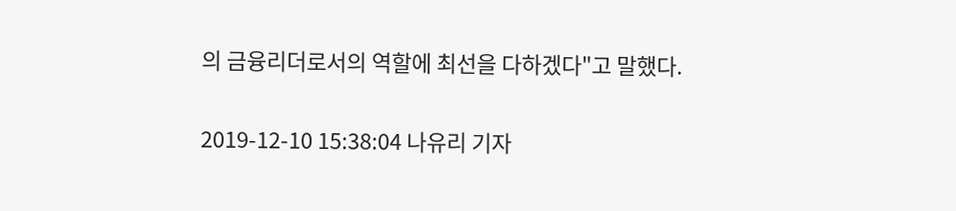의 금융리더로서의 역할에 최선을 다하겠다"고 말했다.

2019-12-10 15:38:04 나유리 기자